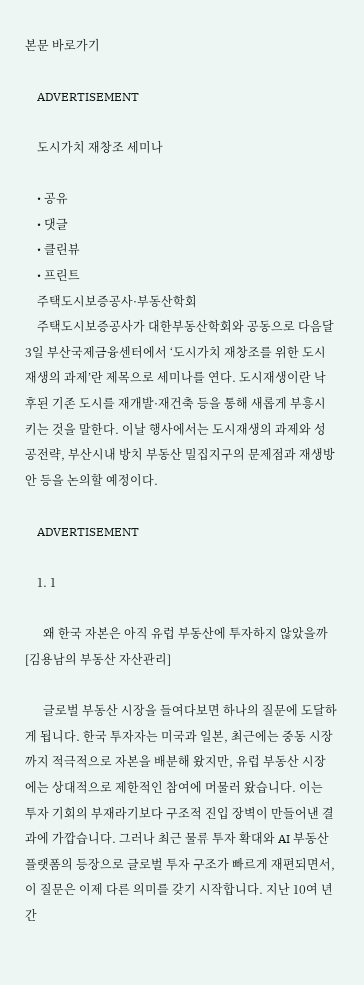본문 바로가기

    ADVERTISEMENT

    도시가치 재창조 세미나

    • 공유
    • 댓글
    • 클린뷰
    • 프린트
    주택도시보증공사·부동산학회
    주택도시보증공사가 대한부동산학회와 공동으로 다음달 3일 부산국제금융센터에서 ‘도시가치 재창조를 위한 도시재생의 과제’란 제목으로 세미나를 연다. 도시재생이란 낙후된 기존 도시를 재개발·재건축 등을 통해 새롭게 부흥시키는 것을 말한다. 이날 행사에서는 도시재생의 과제와 성공전략, 부산시내 방치 부동산 밀집지구의 문제점과 재생방안 등을 논의할 예정이다.

    ADVERTISEMENT

    1. 1

      왜 한국 자본은 아직 유럽 부동산에 투자하지 않았을까 [김용남의 부동산 자산관리]

      글로벌 부동산 시장을 들여다보면 하나의 질문에 도달하게 됩니다. 한국 투자자는 미국과 일본, 최근에는 중동 시장까지 적극적으로 자본을 배분해 왔지만, 유럽 부동산 시장에는 상대적으로 제한적인 참여에 머물러 왔습니다. 이는 투자 기회의 부재라기보다 구조적 진입 장벽이 만들어낸 결과에 가깝습니다. 그러나 최근 물류 투자 확대와 AI 부동산 플랫폼의 등장으로 글로벌 투자 구조가 빠르게 재편되면서, 이 질문은 이제 다른 의미를 갖기 시작합니다. 지난 10여 년간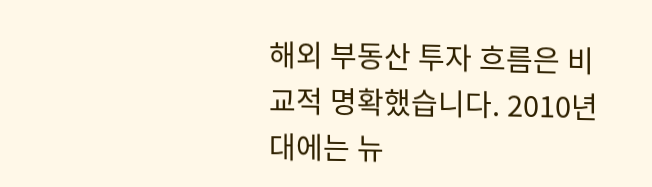해외 부동산 투자 흐름은 비교적 명확했습니다. 2010년대에는 뉴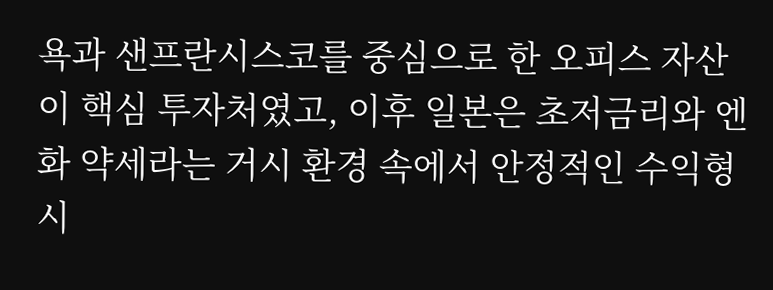욕과 샌프란시스코를 중심으로 한 오피스 자산이 핵심 투자처였고, 이후 일본은 초저금리와 엔화 약세라는 거시 환경 속에서 안정적인 수익형 시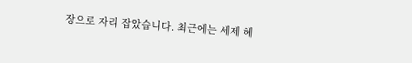장으로 자리 잡았습니다. 최근에는 세제 혜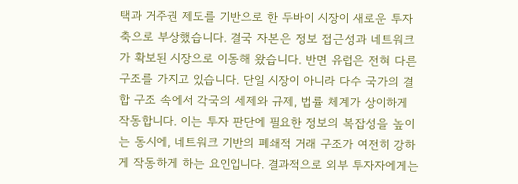택과 거주권 제도를 기반으로 한 두바이 시장이 새로운 투자 축으로 부상했습니다. 결국 자본은 정보 접근성과 네트워크가 확보된 시장으로 이동해 왔습니다. 반면 유럽은 전혀 다른 구조를 가지고 있습니다. 단일 시장이 아니라 다수 국가의 결합 구조 속에서 각국의 세제와 규제, 법률 체계가 상이하게 작동합니다. 이는 투자 판단에 필요한 정보의 복잡성을 높이는 동시에, 네트워크 기반의 폐쇄적 거래 구조가 여전히 강하게 작동하게 하는 요인입니다. 결과적으로 외부 투자자에게는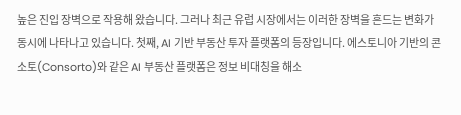높은 진입 장벽으로 작용해 왔습니다. 그러나 최근 유럽 시장에서는 이러한 장벽을 흔드는 변화가 동시에 나타나고 있습니다. 첫째, AI 기반 부동산 투자 플랫폼의 등장입니다. 에스토니아 기반의 콘소토(Consorto)와 같은 AI 부동산 플랫폼은 정보 비대칭을 해소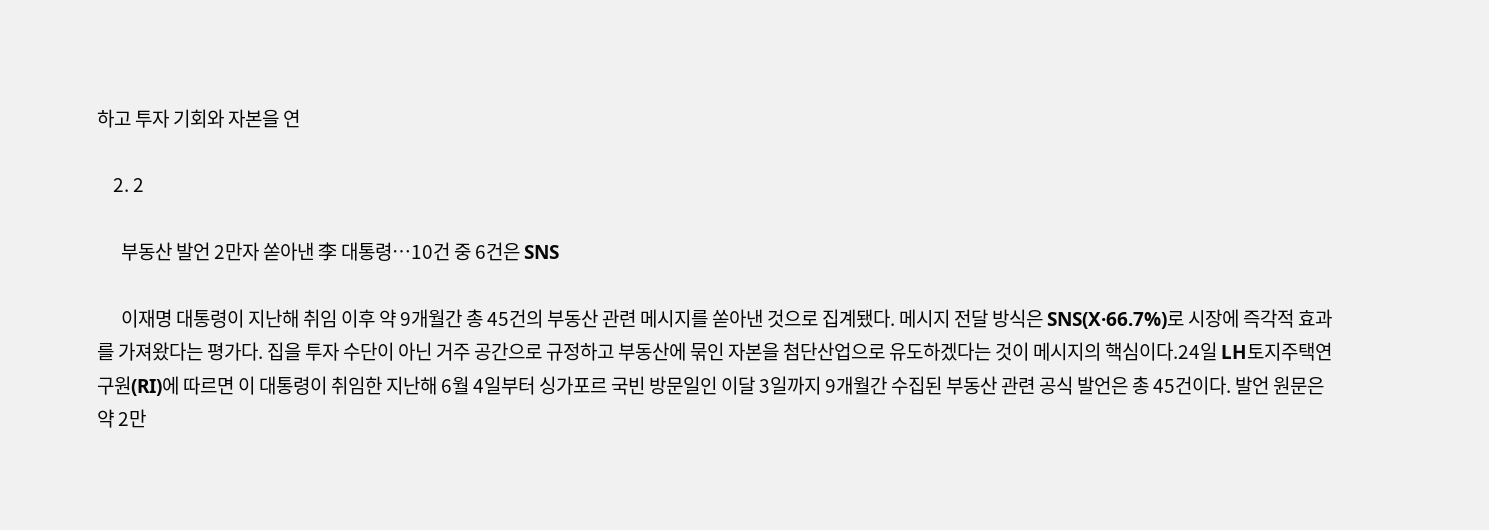하고 투자 기회와 자본을 연

    2. 2

      부동산 발언 2만자 쏟아낸 李 대통령…10건 중 6건은 SNS

      이재명 대통령이 지난해 취임 이후 약 9개월간 총 45건의 부동산 관련 메시지를 쏟아낸 것으로 집계됐다. 메시지 전달 방식은 SNS(X·66.7%)로 시장에 즉각적 효과를 가져왔다는 평가다. 집을 투자 수단이 아닌 거주 공간으로 규정하고 부동산에 묶인 자본을 첨단산업으로 유도하겠다는 것이 메시지의 핵심이다.24일 LH토지주택연구원(RI)에 따르면 이 대통령이 취임한 지난해 6월 4일부터 싱가포르 국빈 방문일인 이달 3일까지 9개월간 수집된 부동산 관련 공식 발언은 총 45건이다. 발언 원문은 약 2만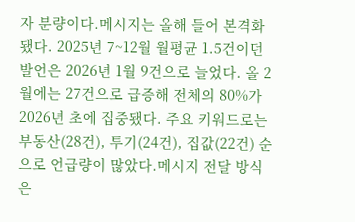자 분량이다.메시지는 올해 들어 본격화됐다. 2025년 7~12월 월평균 1.5건이던 발언은 2026년 1월 9건으로 늘었다. 올 2월에는 27건으로 급증해 전체의 80%가 2026년 초에 집중됐다. 주요 키워드로는 부동산(28건), 투기(24건), 집값(22건) 순으로 언급량이 많았다.메시지 전달 방식은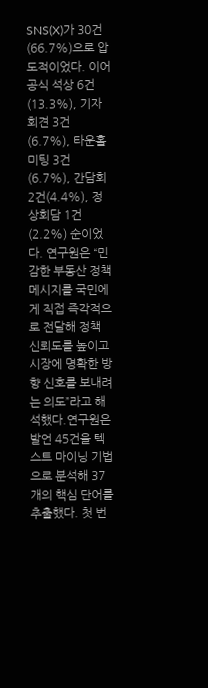SNS(X)가 30건(66.7%)으로 압도적이었다. 이어 공식 석상 6건(13.3%), 기자회견 3건(6.7%), 타운홀미팅 3건(6.7%), 간담회 2건(4.4%), 정상회담 1건(2.2%) 순이었다. 연구원은 “민감한 부동산 정책 메시지를 국민에게 직접 즉각적으로 전달해 정책 신뢰도를 높이고 시장에 명확한 방향 신호를 보내려는 의도”라고 해석했다.연구원은 발언 45건을 텍스트 마이닝 기법으로 분석해 37개의 핵심 단어를 추출했다. 첫 번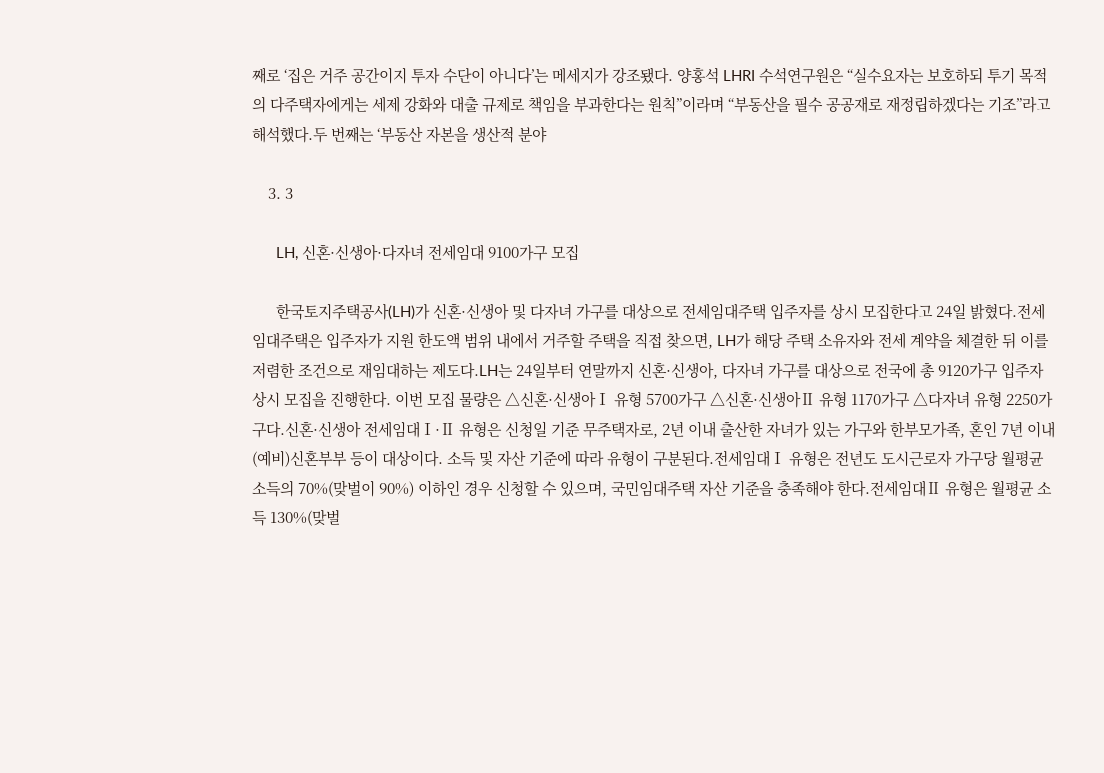째로 ‘집은 거주 공간이지 투자 수단이 아니다’는 메세지가 강조됐다. 양홍석 LHRI 수석연구원은 “실수요자는 보호하되 투기 목적의 다주택자에게는 세제 강화와 대출 규제로 책임을 부과한다는 원칙”이라며 “부동산을 필수 공공재로 재정립하겠다는 기조”라고 해석했다.두 번째는 ‘부동산 자본을 생산적 분야

    3. 3

      LH, 신혼·신생아·다자녀 전세임대 9100가구 모집

      한국토지주택공사(LH)가 신혼·신생아 및 다자녀 가구를 대상으로 전세임대주택 입주자를 상시 모집한다고 24일 밝혔다.전세임대주택은 입주자가 지원 한도액 범위 내에서 거주할 주택을 직접 찾으면, LH가 해당 주택 소유자와 전세 계약을 체결한 뒤 이를 저렴한 조건으로 재임대하는 제도다.LH는 24일부터 연말까지 신혼·신생아, 다자녀 가구를 대상으로 전국에 총 9120가구 입주자 상시 모집을 진행한다. 이번 모집 물량은 △신혼·신생아Ⅰ 유형 5700가구 △신혼·신생아Ⅱ 유형 1170가구 △다자녀 유형 2250가구다.신혼·신생아 전세임대Ⅰ·Ⅱ 유형은 신청일 기준 무주택자로, 2년 이내 출산한 자녀가 있는 가구와 한부모가족, 혼인 7년 이내 (예비)신혼부부 등이 대상이다. 소득 및 자산 기준에 따라 유형이 구분된다.전세임대Ⅰ 유형은 전년도 도시근로자 가구당 월평균 소득의 70%(맞벌이 90%) 이하인 경우 신청할 수 있으며, 국민임대주택 자산 기준을 충족해야 한다.전세임대Ⅱ 유형은 월평균 소득 130%(맞벌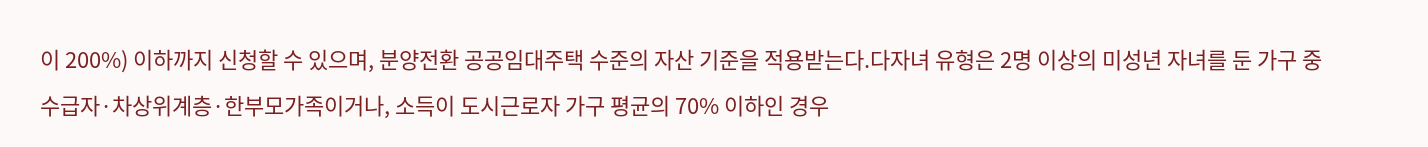이 200%) 이하까지 신청할 수 있으며, 분양전환 공공임대주택 수준의 자산 기준을 적용받는다.다자녀 유형은 2명 이상의 미성년 자녀를 둔 가구 중 수급자·차상위계층·한부모가족이거나, 소득이 도시근로자 가구 평균의 70% 이하인 경우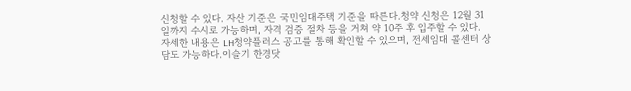신청할 수 있다. 자산 기준은 국민임대주택 기준을 따른다.청약 신청은 12월 31일까지 수시로 가능하며, 자격 검증 절차 등을 거쳐 약 10주 후 입주할 수 있다. 자세한 내용은 LH청약플러스 공고를 통해 확인할 수 있으며, 전세임대 콜센터 상담도 가능하다.이슬기 한경닷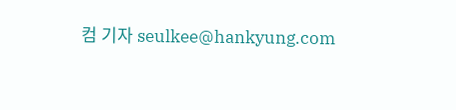컴 기자 seulkee@hankyung.com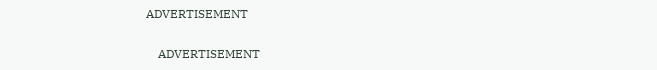ADVERTISEMENT

    ADVERTISEMENT